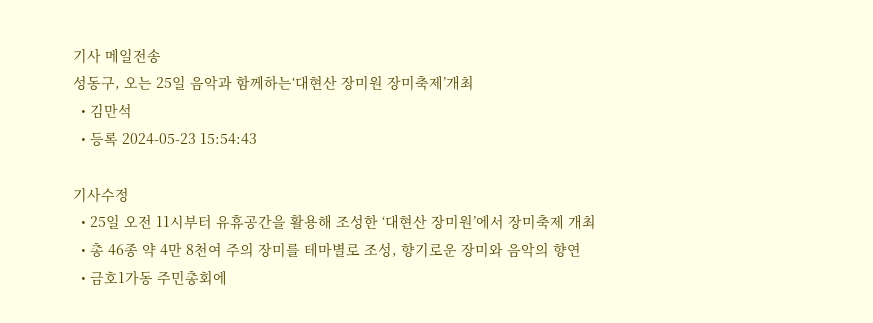기사 메일전송
성동구, 오는 25일 음악과 함께하는‘대현산 장미원 장미축제’개최
  • 김만석
  • 등록 2024-05-23 15:54:43

기사수정
  • 25일 오전 11시부터 유휴공간을 활용해 조성한 ‘대현산 장미원’에서 장미축제 개최
  • 총 46종 약 4만 8천여 주의 장미를 테마별로 조성, 향기로운 장미와 음악의 향연
  • 금호1가동 주민총회에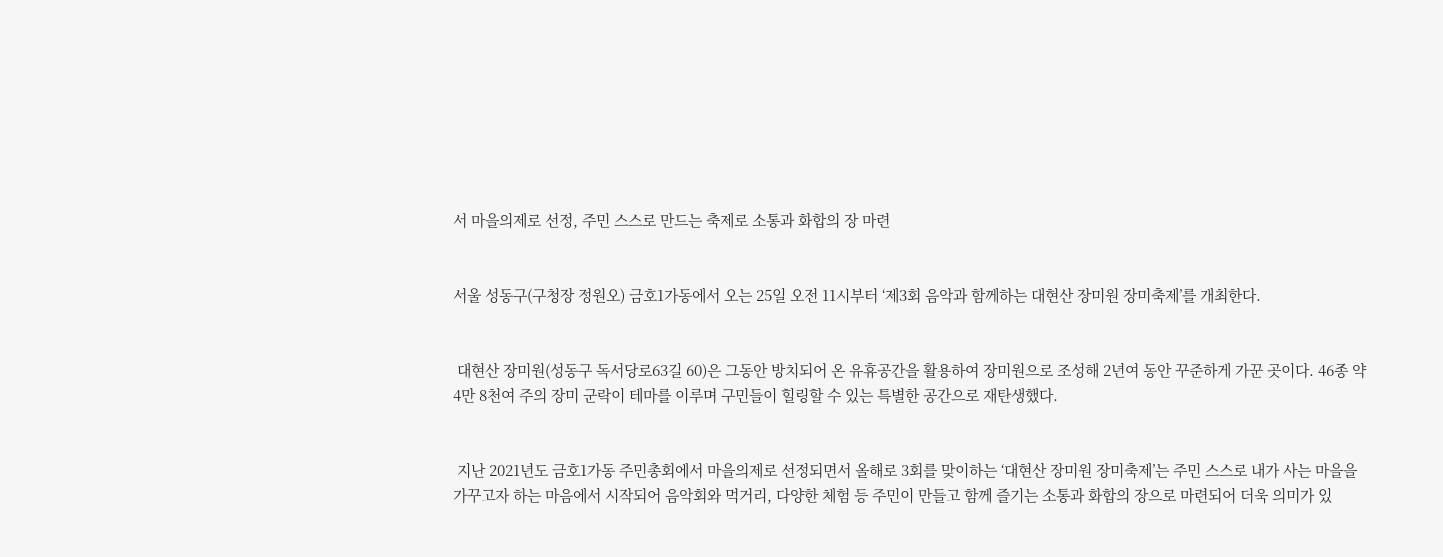서 마을의제로 선정, 주민 스스로 만드는 축제로 소통과 화합의 장 마련


서울 성동구(구청장 정원오) 금호1가동에서 오는 25일 오전 11시부터 ‘제3회 음악과 함께하는 대현산 장미원 장미축제’를 개최한다.


 대현산 장미원(성동구 독서당로63길 60)은 그동안 방치되어 온 유휴공간을 활용하여 장미원으로 조성해 2년여 동안 꾸준하게 가꾼 곳이다. 46종 약 4만 8천여 주의 장미 군락이 테마를 이루며 구민들이 힐링할 수 있는 특별한 공간으로 재탄생했다.


 지난 2021년도 금호1가동 주민총회에서 마을의제로 선정되면서 올해로 3회를 맞이하는 ‘대현산 장미원 장미축제’는 주민 스스로 내가 사는 마을을 가꾸고자 하는 마음에서 시작되어 음악회와 먹거리, 다양한 체험 등 주민이 만들고 함께 즐기는 소통과 화합의 장으로 마련되어 더욱 의미가 있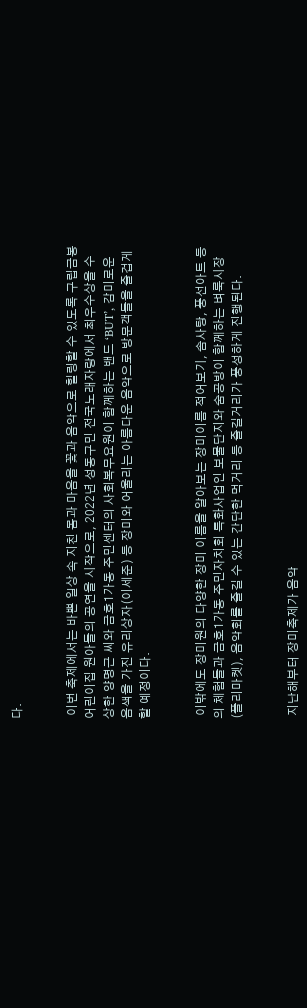다.


 이번 축제에서는 바쁜 일상 속 지친 몸과 마음을 꽃과 음악으로 힐링할 수 있도록 구립금봉어린이집 원아들의 공연을 시작으로, 2022년 성동구민 전국노래자랑에서 최우수상을 수상한 양명근 씨와 금호1가동 주민센터의 사회복무요원이 함께하는 밴드 ‘BUT’, 감미로운 음색을 가진 유리상자(이세준) 등 장미와 어울리는 아름다운 음악으로 방문객들을 즐겁게 할 예정이다.


 이밖에도 장미원의 다양한 장미 이름을 알아보는 장미이름 적어보기, 솜사탕, 풍선아트 등의 체험들과 금호1가동 주민자치회 특화사업인 보물단지와 숨공방이 함께하는 벼룩시장(플리마켓), 음악회를 즐길 수 있는 간단한 먹거리 등 즐길거리가 풍성하게 진행된다.


 지난해부터 장미축제가 음악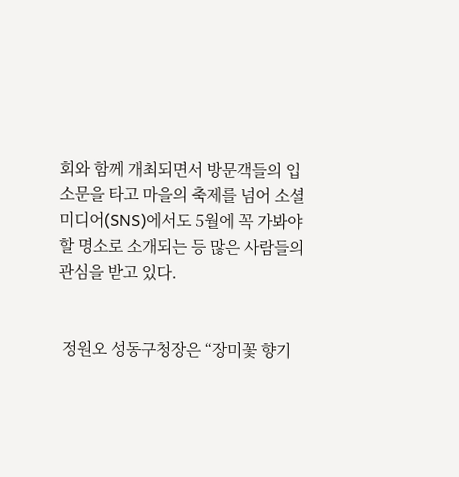회와 함께 개최되면서 방문객들의 입소문을 타고 마을의 축제를 넘어 소셜미디어(SNS)에서도 5월에 꼭 가봐야 할 명소로 소개되는 등 많은 사람들의 관심을 받고 있다.


 정원오 성동구청장은 “장미꽃 향기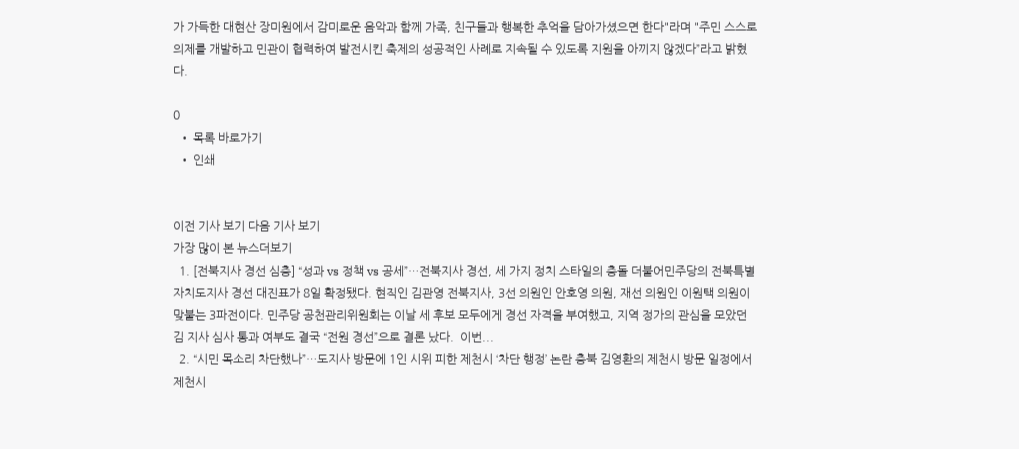가 가득한 대현산 장미원에서 감미로운 음악과 함께 가족, 친구들과 행복한 추억을 담아가셨으면 한다"라며 "주민 스스로 의제를 개발하고 민관이 협력하여 발전시킨 축제의 성공적인 사례로 지속될 수 있도록 지원을 아끼지 않겠다”라고 밝혔다.

0
  • 목록 바로가기
  • 인쇄


이전 기사 보기 다음 기사 보기
가장 많이 본 뉴스더보기
  1. [전북지사 경선 심층] “성과 vs 정책 vs 공세”…전북지사 경선, 세 가지 정치 스타일의 충돌 더불어민주당의 전북특별자치도지사 경선 대진표가 8일 확정됐다. 현직인 김관영 전북지사, 3선 의원인 안호영 의원, 재선 의원인 이원택 의원이 맞붙는 3파전이다. 민주당 공천관리위원회는 이날 세 후보 모두에게 경선 자격을 부여했고, 지역 정가의 관심을 모았던 김 지사 심사 통과 여부도 결국 “전원 경선”으로 결론 났다.  이번...
  2. “시민 목소리 차단했나”…도지사 방문에 1인 시위 피한 제천시 ‘차단 행정’ 논란 충북 김영환의 제천시 방문 일정에서 제천시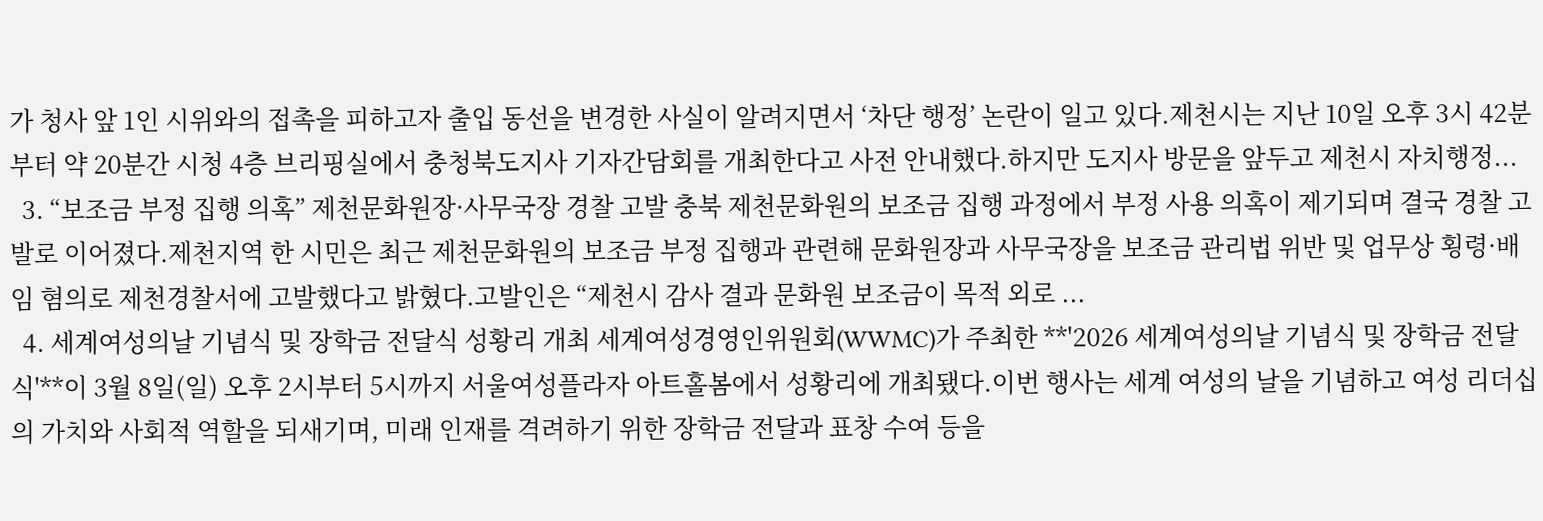가 청사 앞 1인 시위와의 접촉을 피하고자 출입 동선을 변경한 사실이 알려지면서 ‘차단 행정’ 논란이 일고 있다.제천시는 지난 10일 오후 3시 42분부터 약 20분간 시청 4층 브리핑실에서 충청북도지사 기자간담회를 개최한다고 사전 안내했다.하지만 도지사 방문을 앞두고 제천시 자치행정...
  3. “보조금 부정 집행 의혹” 제천문화원장·사무국장 경찰 고발 충북 제천문화원의 보조금 집행 과정에서 부정 사용 의혹이 제기되며 결국 경찰 고발로 이어졌다.제천지역 한 시민은 최근 제천문화원의 보조금 부정 집행과 관련해 문화원장과 사무국장을 보조금 관리법 위반 및 업무상 횡령·배임 혐의로 제천경찰서에 고발했다고 밝혔다.고발인은 “제천시 감사 결과 문화원 보조금이 목적 외로 ...
  4. 세계여성의날 기념식 및 장학금 전달식 성황리 개최 세계여성경영인위원회(WWMC)가 주최한 **'2026 세계여성의날 기념식 및 장학금 전달식'**이 3월 8일(일) 오후 2시부터 5시까지 서울여성플라자 아트홀봄에서 성황리에 개최됐다.이번 행사는 세계 여성의 날을 기념하고 여성 리더십의 가치와 사회적 역할을 되새기며, 미래 인재를 격려하기 위한 장학금 전달과 표창 수여 등을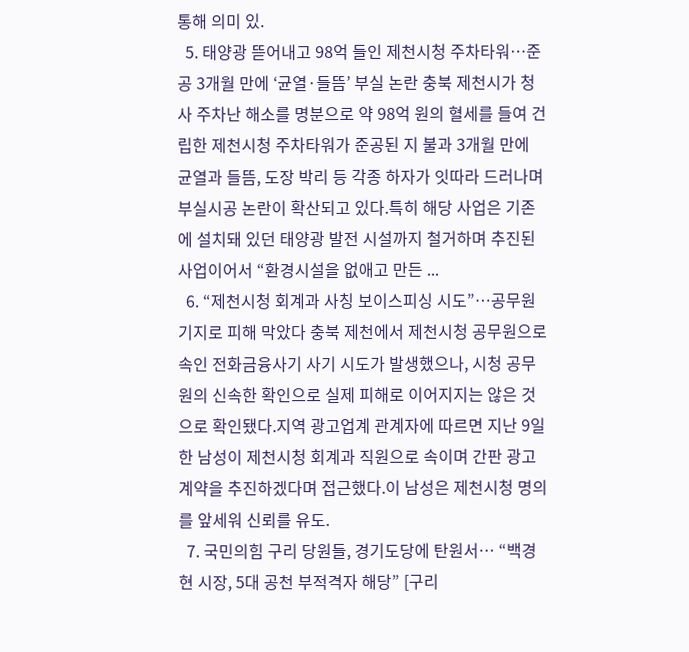통해 의미 있.
  5. 태양광 뜯어내고 98억 들인 제천시청 주차타워…준공 3개월 만에 ‘균열·들뜸’ 부실 논란 충북 제천시가 청사 주차난 해소를 명분으로 약 98억 원의 혈세를 들여 건립한 제천시청 주차타워가 준공된 지 불과 3개월 만에 균열과 들뜸, 도장 박리 등 각종 하자가 잇따라 드러나며 부실시공 논란이 확산되고 있다.특히 해당 사업은 기존에 설치돼 있던 태양광 발전 시설까지 철거하며 추진된 사업이어서 “환경시설을 없애고 만든 ...
  6. “제천시청 회계과 사칭 보이스피싱 시도”…공무원 기지로 피해 막았다 충북 제천에서 제천시청 공무원으로 속인 전화금융사기 사기 시도가 발생했으나, 시청 공무원의 신속한 확인으로 실제 피해로 이어지지는 않은 것으로 확인됐다.지역 광고업계 관계자에 따르면 지난 9일 한 남성이 제천시청 회계과 직원으로 속이며 간판 광고 계약을 추진하겠다며 접근했다.이 남성은 제천시청 명의를 앞세워 신뢰를 유도.
  7. 국민의힘 구리 당원들, 경기도당에 탄원서… “백경현 시장, 5대 공천 부적격자 해당” [구리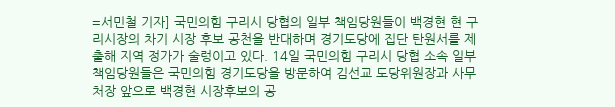=서민철 기자] 국민의힘 구리시 당협의 일부 책임당원들이 백경현 현 구리시장의 차기 시장 후보 공천을 반대하며 경기도당에 집단 탄원서를 제출해 지역 정가가 술렁이고 있다. 14일 국민의힘 구리시 당협 소속 일부 책임당원들은 국민의힘 경기도당을 방문하여 김선교 도당위원장과 사무처장 앞으로 백경현 시장후보의 공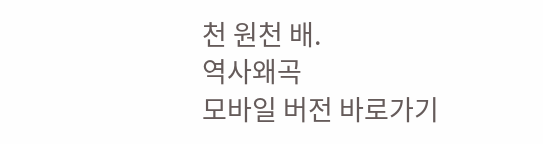천 원천 배.
역사왜곡
모바일 버전 바로가기